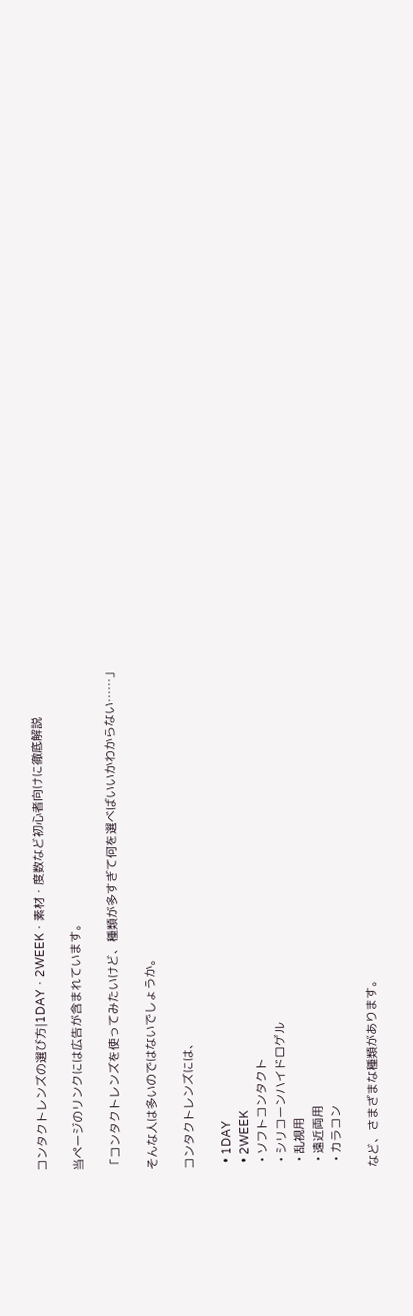コンタクトレンズの選び方|1DAY・2WEEK・素材・度数など初心者向けに徹底解説

当ページのリンクには広告が含まれています。

「コンタクトレンズを使ってみたいけど、種類が多すぎて何を選べばいいかわからない……」

そんな人は多いのではないでしょうか。

コンタクトレンズには、

  • 1DAY
  • 2WEEK
  • ソフトコンタクト
  • シリコーンハイドロゲル
  • 乱視用
  • 遠近両用
  • カラコン

など、さまざまな種類があります。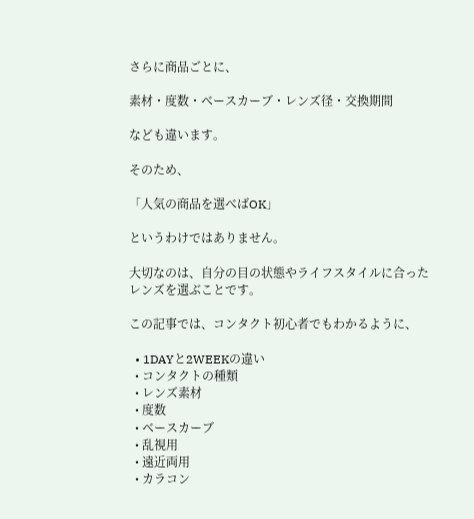さらに商品ごとに、

素材・度数・ベースカーブ・レンズ径・交換期間

なども違います。

そのため、

「人気の商品を選べばOK」

というわけではありません。

大切なのは、自分の目の状態やライフスタイルに合ったレンズを選ぶことです。

この記事では、コンタクト初心者でもわかるように、

  • 1DAYと2WEEKの違い
  • コンタクトの種類
  • レンズ素材
  • 度数
  • ベースカーブ
  • 乱視用
  • 遠近両用
  • カラコン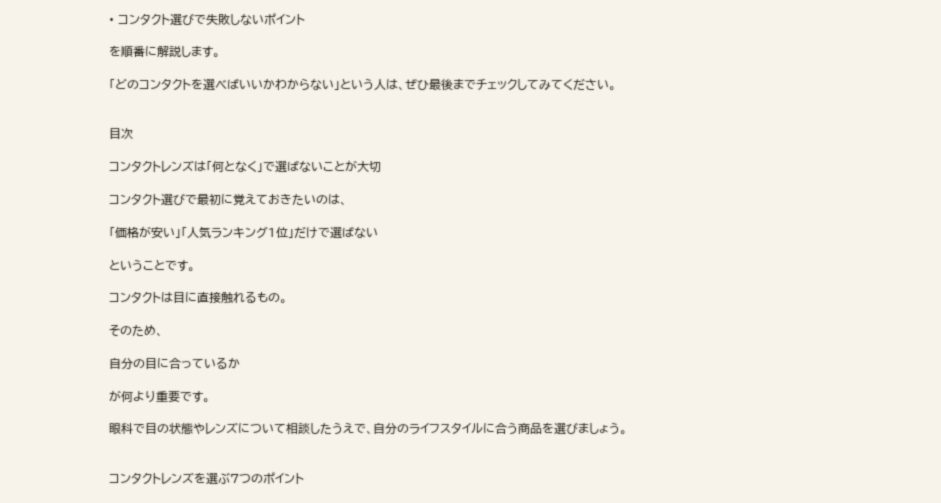• コンタクト選びで失敗しないポイント

を順番に解説します。

「どのコンタクトを選べばいいかわからない」という人は、ぜひ最後までチェックしてみてください。


目次

コンタクトレンズは「何となく」で選ばないことが大切

コンタクト選びで最初に覚えておきたいのは、

「価格が安い」「人気ランキング1位」だけで選ばない

ということです。

コンタクトは目に直接触れるもの。

そのため、

自分の目に合っているか

が何より重要です。

眼科で目の状態やレンズについて相談したうえで、自分のライフスタイルに合う商品を選びましょう。


コンタクトレンズを選ぶ7つのポイント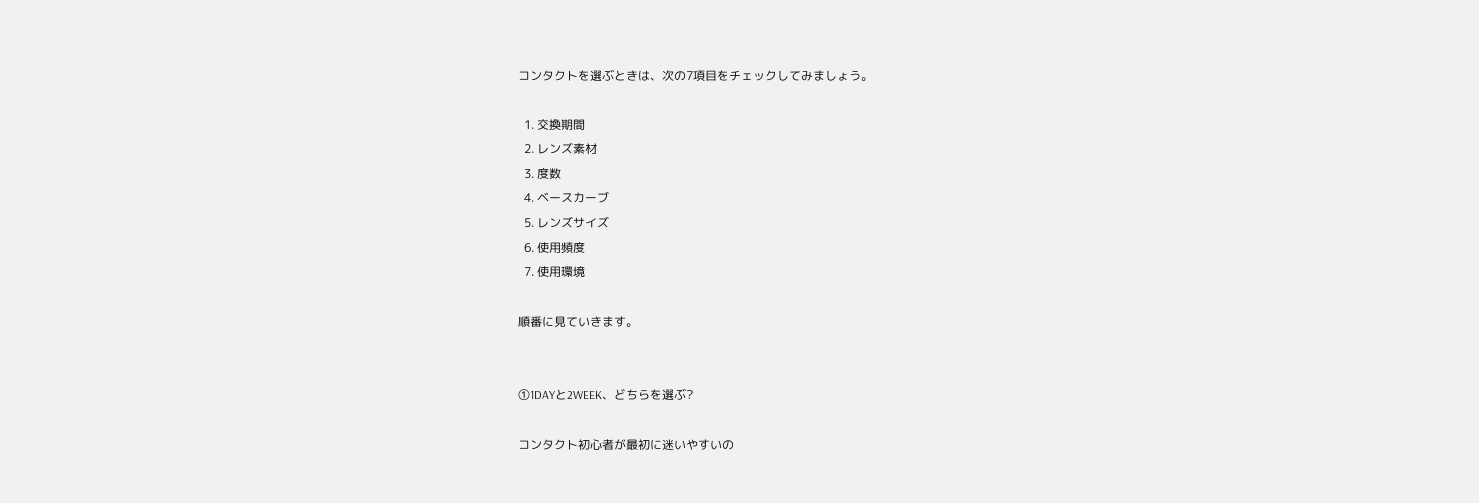コンタクトを選ぶときは、次の7項目をチェックしてみましょう。

  1. 交換期間
  2. レンズ素材
  3. 度数
  4. ベースカーブ
  5. レンズサイズ
  6. 使用頻度
  7. 使用環境

順番に見ていきます。


①1DAYと2WEEK、どちらを選ぶ?

コンタクト初心者が最初に迷いやすいの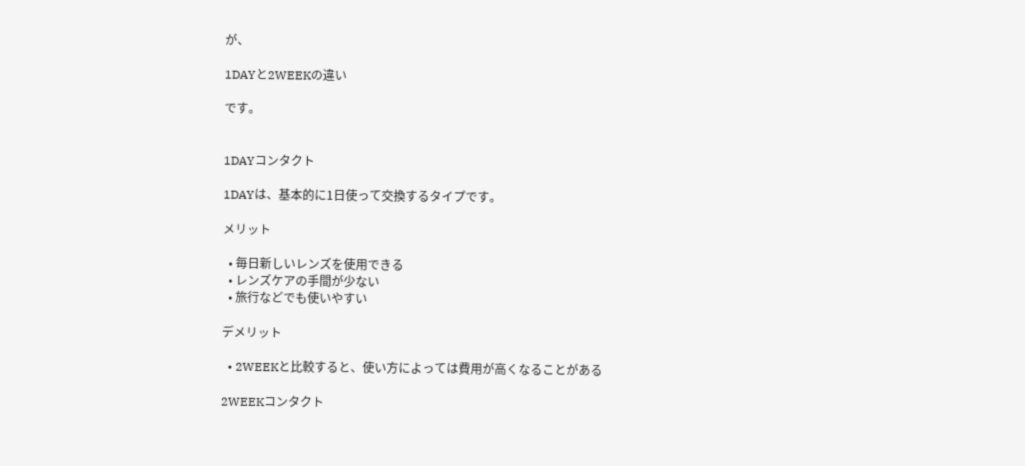が、

1DAYと2WEEKの違い

です。


1DAYコンタクト

1DAYは、基本的に1日使って交換するタイプです。

メリット

  • 毎日新しいレンズを使用できる
  • レンズケアの手間が少ない
  • 旅行などでも使いやすい

デメリット

  • 2WEEKと比較すると、使い方によっては費用が高くなることがある

2WEEKコンタクト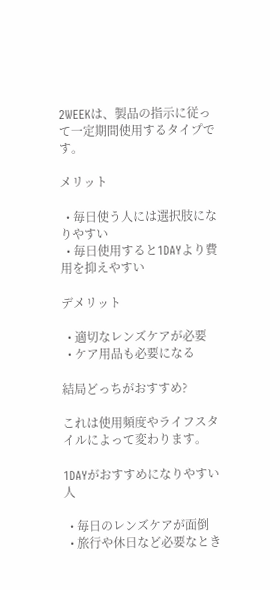2WEEKは、製品の指示に従って一定期間使用するタイプです。

メリット

  • 毎日使う人には選択肢になりやすい
  • 毎日使用すると1DAYより費用を抑えやすい

デメリット

  • 適切なレンズケアが必要
  • ケア用品も必要になる

結局どっちがおすすめ?

これは使用頻度やライフスタイルによって変わります。

1DAYがおすすめになりやすい人

  • 毎日のレンズケアが面倒
  • 旅行や休日など必要なとき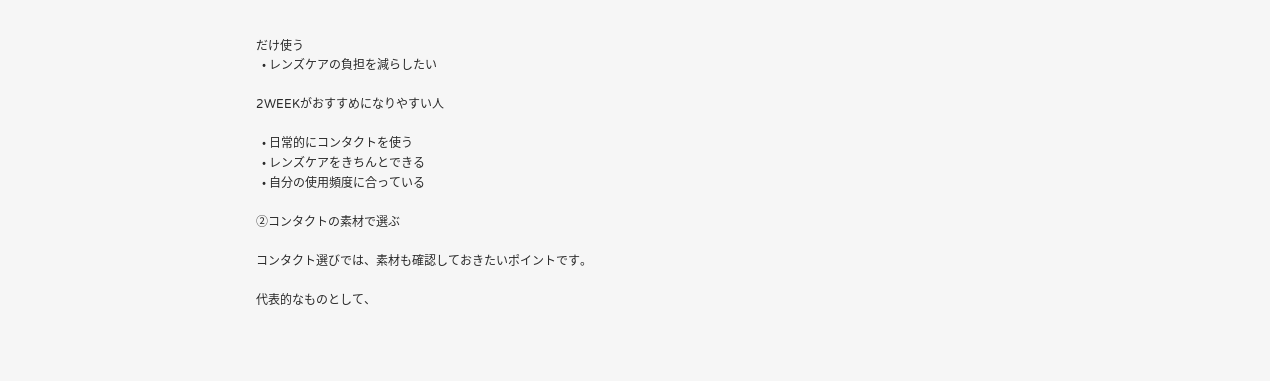だけ使う
  • レンズケアの負担を減らしたい

2WEEKがおすすめになりやすい人

  • 日常的にコンタクトを使う
  • レンズケアをきちんとできる
  • 自分の使用頻度に合っている

②コンタクトの素材で選ぶ

コンタクト選びでは、素材も確認しておきたいポイントです。

代表的なものとして、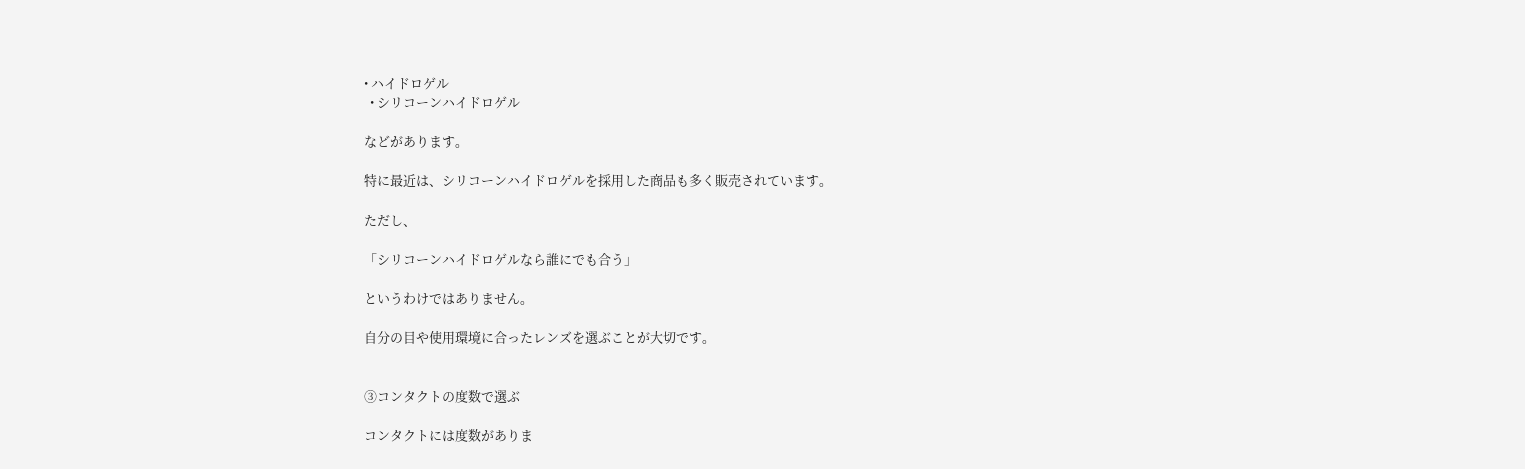• ハイドロゲル
  • シリコーンハイドロゲル

などがあります。

特に最近は、シリコーンハイドロゲルを採用した商品も多く販売されています。

ただし、

「シリコーンハイドロゲルなら誰にでも合う」

というわけではありません。

自分の目や使用環境に合ったレンズを選ぶことが大切です。


③コンタクトの度数で選ぶ

コンタクトには度数がありま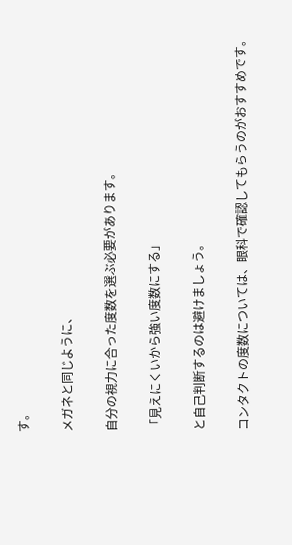す。

メガネと同じように、

自分の視力に合った度数を選ぶ必要があります。

「見えにくいから強い度数にする」

と自己判断するのは避けましょう。

コンタクトの度数については、眼科で確認してもらうのがおすすめです。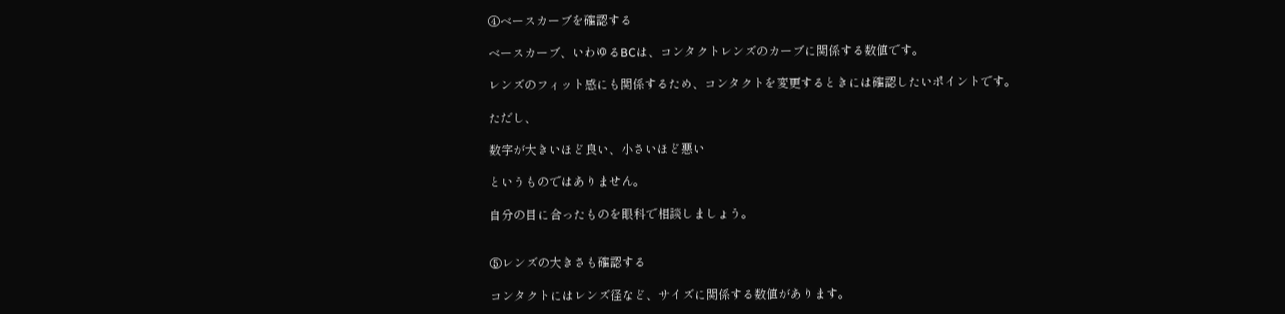④ベースカーブを確認する

ベースカーブ、いわゆるBCは、コンタクトレンズのカーブに関係する数値です。

レンズのフィット感にも関係するため、コンタクトを変更するときには確認したいポイントです。

ただし、

数字が大きいほど良い、小さいほど悪い

というものではありません。

自分の目に合ったものを眼科で相談しましょう。


⑤レンズの大きさも確認する

コンタクトにはレンズ径など、サイズに関係する数値があります。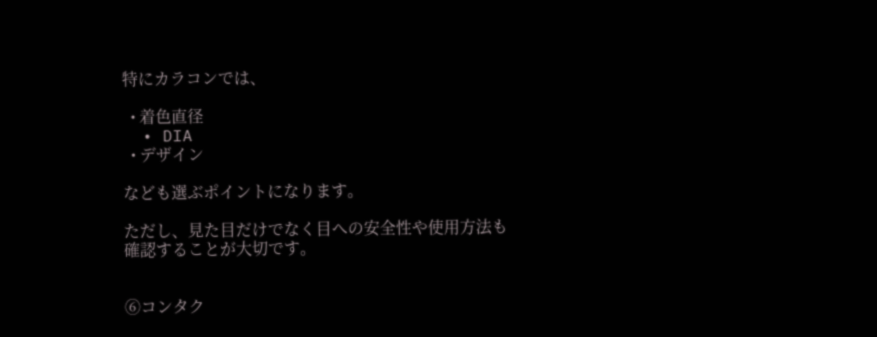特にカラコンでは、

  • 着色直径
  • DIA
  • デザイン

なども選ぶポイントになります。

ただし、見た目だけでなく目への安全性や使用方法も確認することが大切です。


⑥コンタク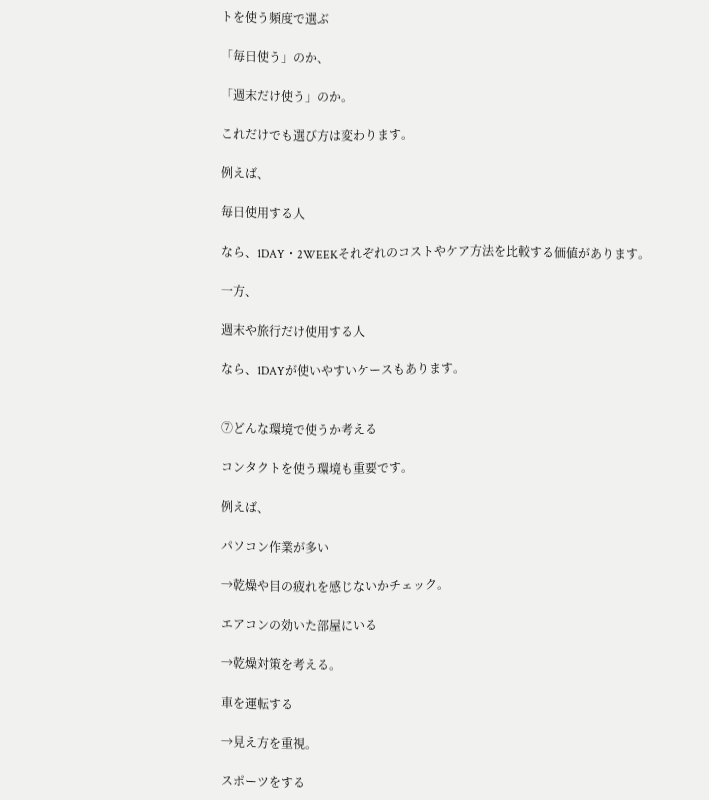トを使う頻度で選ぶ

「毎日使う」のか、

「週末だけ使う」のか。

これだけでも選び方は変わります。

例えば、

毎日使用する人

なら、1DAY・2WEEKそれぞれのコストやケア方法を比較する価値があります。

一方、

週末や旅行だけ使用する人

なら、1DAYが使いやすいケースもあります。


⑦どんな環境で使うか考える

コンタクトを使う環境も重要です。

例えば、

パソコン作業が多い

→乾燥や目の疲れを感じないかチェック。

エアコンの効いた部屋にいる

→乾燥対策を考える。

車を運転する

→見え方を重視。

スポーツをする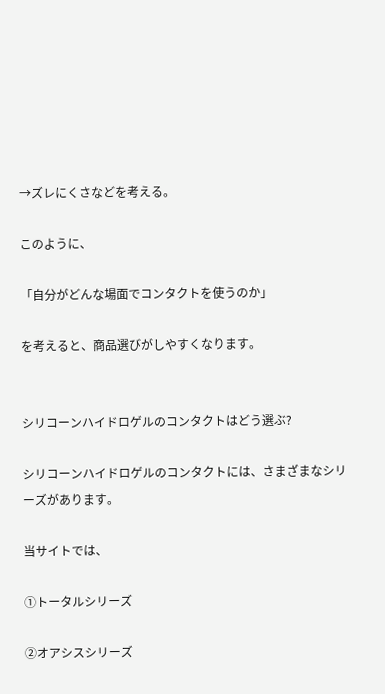→ズレにくさなどを考える。

このように、

「自分がどんな場面でコンタクトを使うのか」

を考えると、商品選びがしやすくなります。


シリコーンハイドロゲルのコンタクトはどう選ぶ?

シリコーンハイドロゲルのコンタクトには、さまざまなシリーズがあります。

当サイトでは、

①トータルシリーズ

②オアシスシリーズ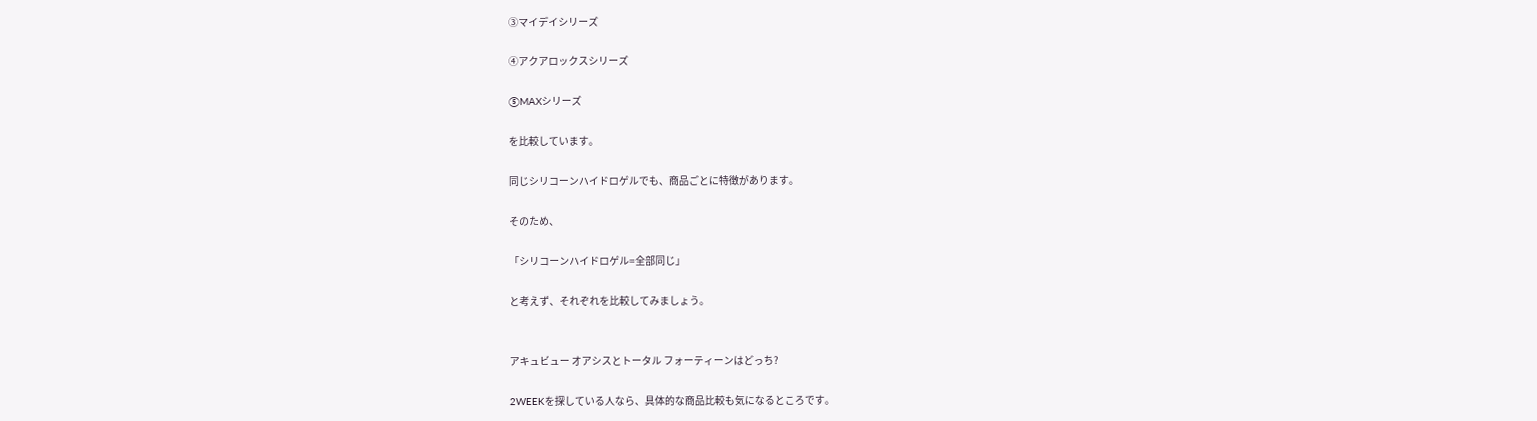③マイデイシリーズ

④アクアロックスシリーズ

⑤MAXシリーズ

を比較しています。

同じシリコーンハイドロゲルでも、商品ごとに特徴があります。

そのため、

「シリコーンハイドロゲル=全部同じ」

と考えず、それぞれを比較してみましょう。


アキュビュー オアシスとトータル フォーティーンはどっち?

2WEEKを探している人なら、具体的な商品比較も気になるところです。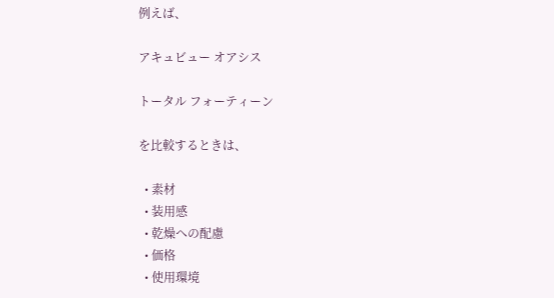例えば、

アキュビュー オアシス

トータル フォーティーン

を比較するときは、

  • 素材
  • 装用感
  • 乾燥への配慮
  • 価格
  • 使用環境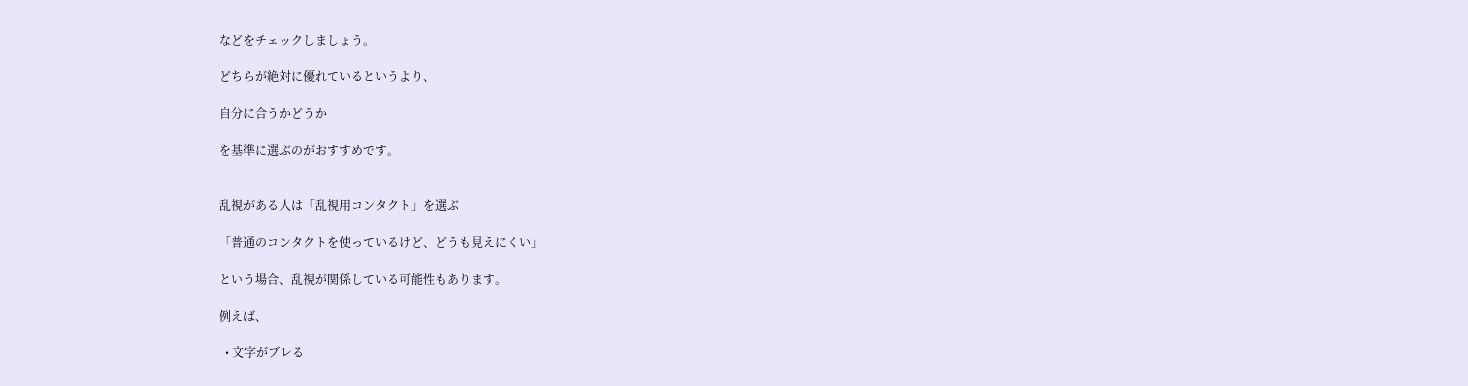などをチェックしましょう。

どちらが絶対に優れているというより、

自分に合うかどうか

を基準に選ぶのがおすすめです。


乱視がある人は「乱視用コンタクト」を選ぶ

「普通のコンタクトを使っているけど、どうも見えにくい」

という場合、乱視が関係している可能性もあります。

例えば、

  • 文字がブレる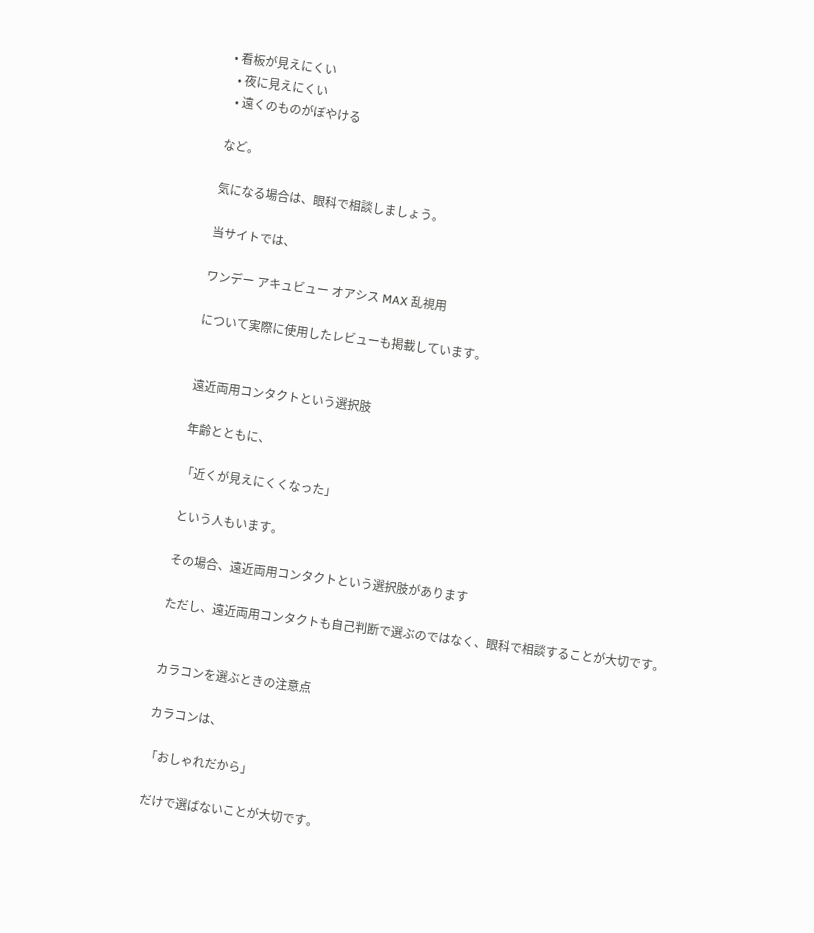• 看板が見えにくい
  • 夜に見えにくい
  • 遠くのものがぼやける

など。

気になる場合は、眼科で相談しましょう。

当サイトでは、

ワンデー アキュビュー オアシス MAX 乱視用

について実際に使用したレビューも掲載しています。


遠近両用コンタクトという選択肢

年齢とともに、

「近くが見えにくくなった」

という人もいます。

その場合、遠近両用コンタクトという選択肢があります

ただし、遠近両用コンタクトも自己判断で選ぶのではなく、眼科で相談することが大切です。


カラコンを選ぶときの注意点

カラコンは、

「おしゃれだから」

だけで選ばないことが大切です。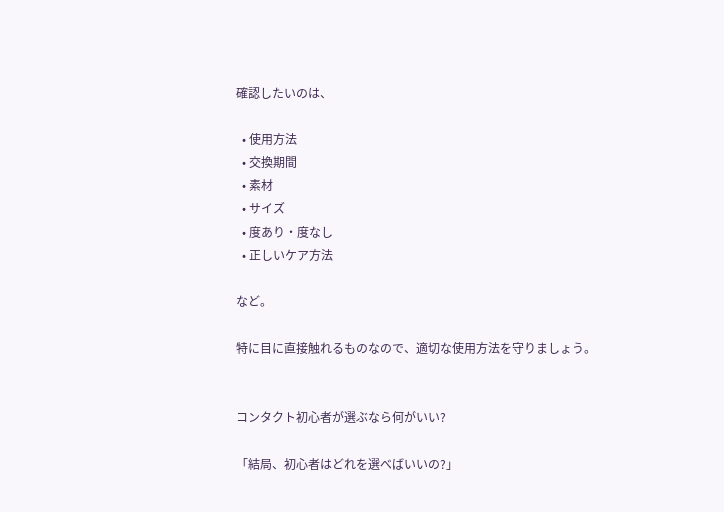確認したいのは、

  • 使用方法
  • 交換期間
  • 素材
  • サイズ
  • 度あり・度なし
  • 正しいケア方法

など。

特に目に直接触れるものなので、適切な使用方法を守りましょう。


コンタクト初心者が選ぶなら何がいい?

「結局、初心者はどれを選べばいいの?」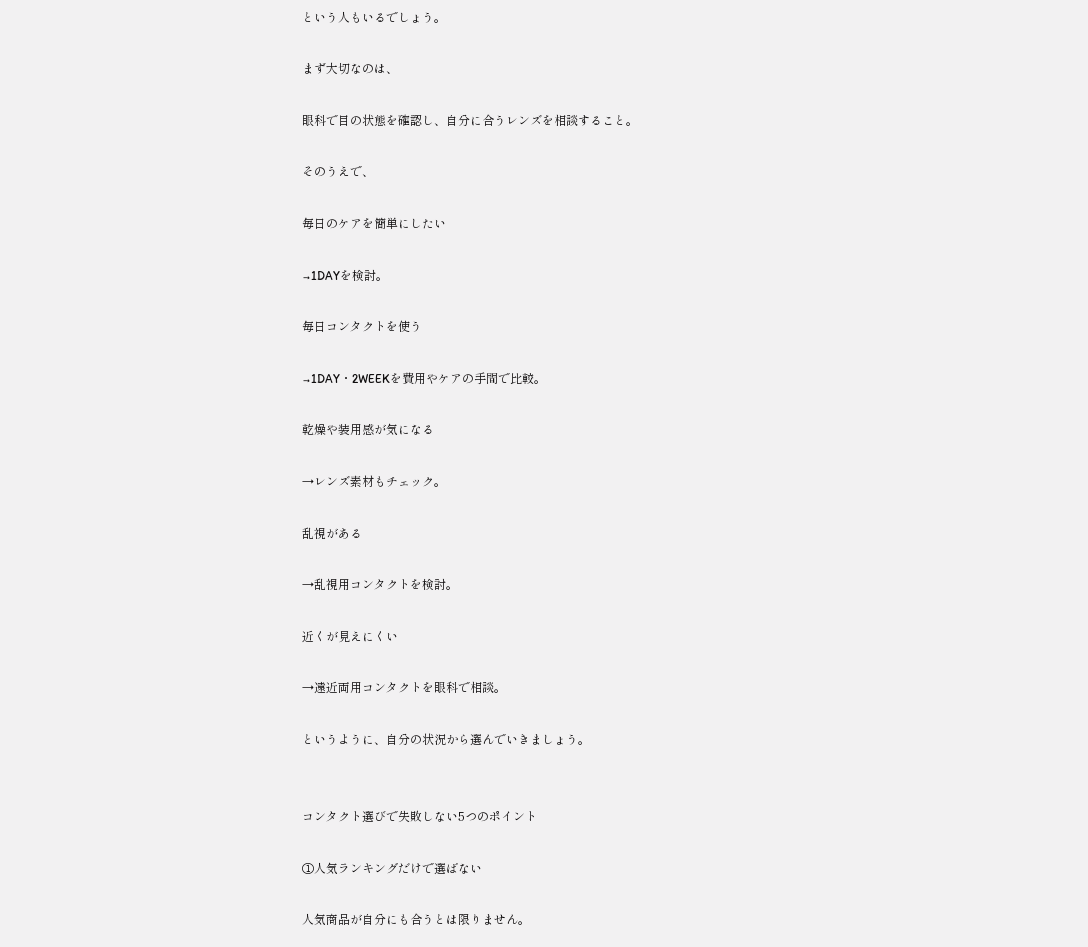という人もいるでしょう。

まず大切なのは、

眼科で目の状態を確認し、自分に合うレンズを相談すること。

そのうえで、

毎日のケアを簡単にしたい

→1DAYを検討。

毎日コンタクトを使う

→1DAY・2WEEKを費用やケアの手間で比較。

乾燥や装用感が気になる

→レンズ素材もチェック。

乱視がある

→乱視用コンタクトを検討。

近くが見えにくい

→遠近両用コンタクトを眼科で相談。

というように、自分の状況から選んでいきましょう。


コンタクト選びで失敗しない5つのポイント

①人気ランキングだけで選ばない

人気商品が自分にも合うとは限りません。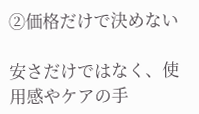②価格だけで決めない

安さだけではなく、使用感やケアの手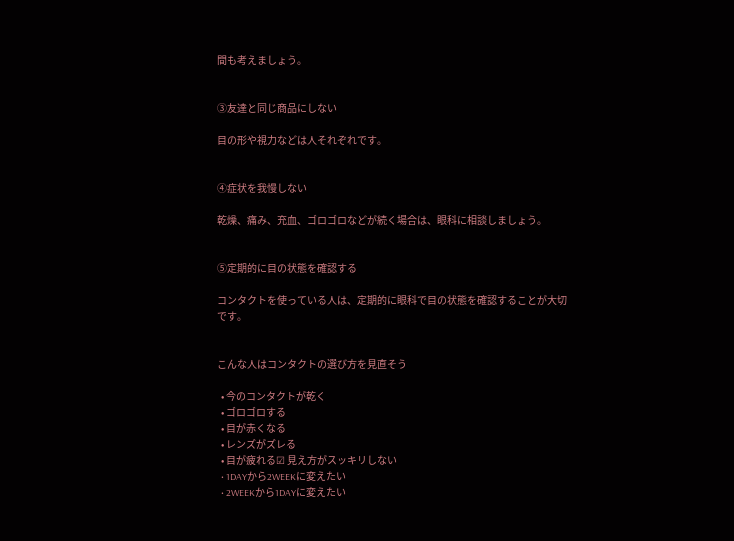間も考えましょう。


③友達と同じ商品にしない

目の形や視力などは人それぞれです。


④症状を我慢しない

乾燥、痛み、充血、ゴロゴロなどが続く場合は、眼科に相談しましょう。


⑤定期的に目の状態を確認する

コンタクトを使っている人は、定期的に眼科で目の状態を確認することが大切です。


こんな人はコンタクトの選び方を見直そう

  • 今のコンタクトが乾く
  • ゴロゴロする
  • 目が赤くなる
  • レンズがズレる
  • 目が疲れる☑ 見え方がスッキリしない
  • 1DAYから2WEEKに変えたい
  • 2WEEKから1DAYに変えたい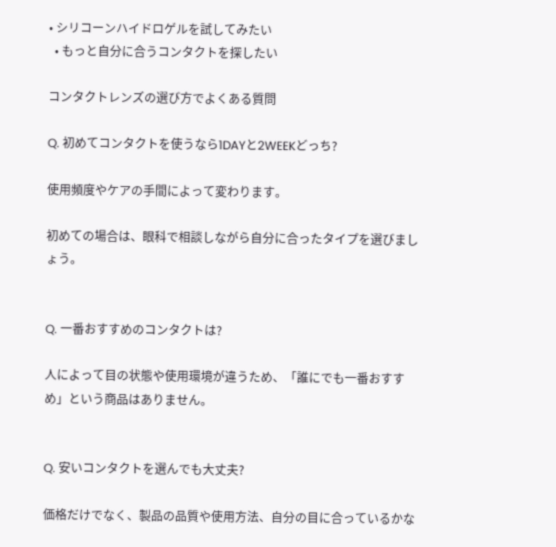• シリコーンハイドロゲルを試してみたい
  • もっと自分に合うコンタクトを探したい

コンタクトレンズの選び方でよくある質問

Q. 初めてコンタクトを使うなら1DAYと2WEEKどっち?

使用頻度やケアの手間によって変わります。

初めての場合は、眼科で相談しながら自分に合ったタイプを選びましょう。


Q. 一番おすすめのコンタクトは?

人によって目の状態や使用環境が違うため、「誰にでも一番おすすめ」という商品はありません。


Q. 安いコンタクトを選んでも大丈夫?

価格だけでなく、製品の品質や使用方法、自分の目に合っているかな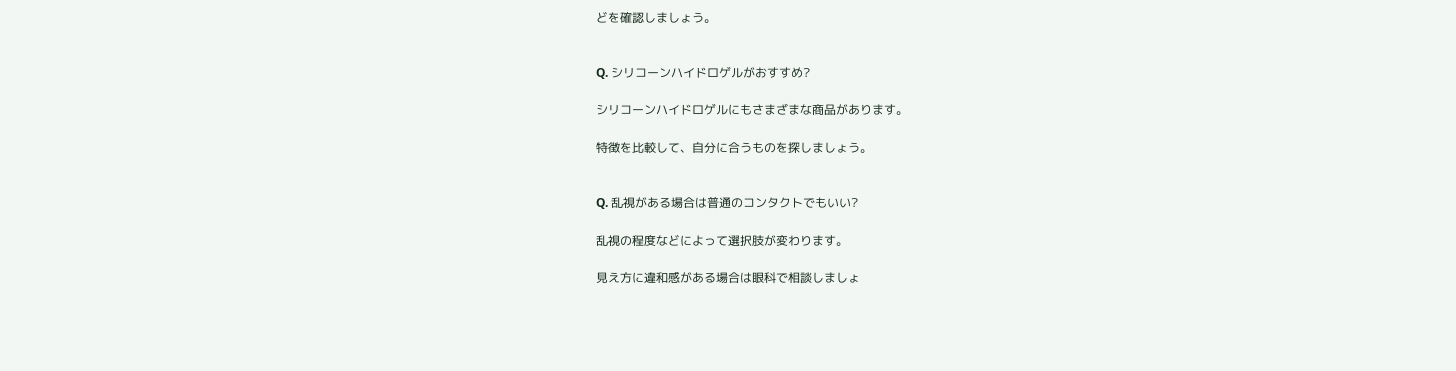どを確認しましょう。


Q. シリコーンハイドロゲルがおすすめ?

シリコーンハイドロゲルにもさまざまな商品があります。

特徴を比較して、自分に合うものを探しましょう。


Q. 乱視がある場合は普通のコンタクトでもいい?

乱視の程度などによって選択肢が変わります。

見え方に違和感がある場合は眼科で相談しましょ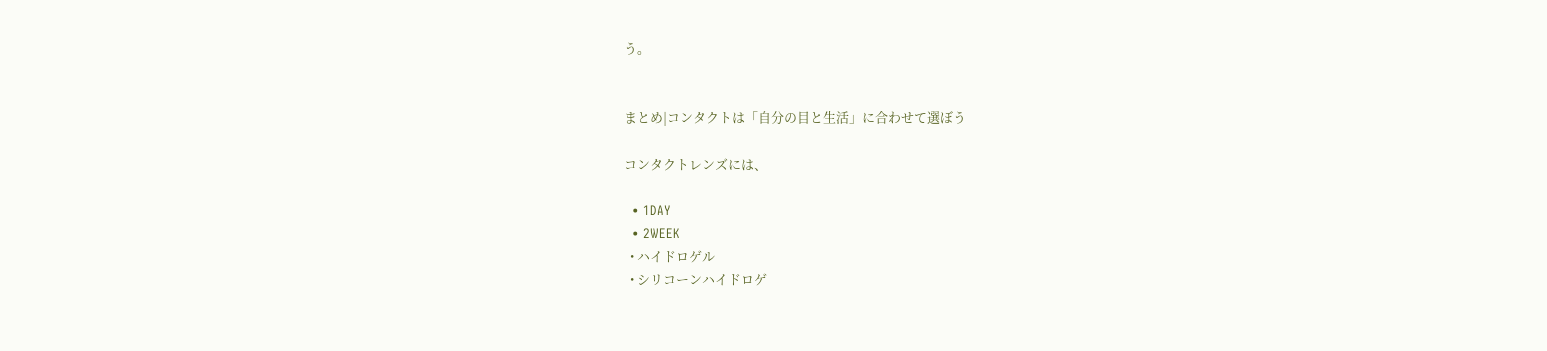う。


まとめ|コンタクトは「自分の目と生活」に合わせて選ぼう

コンタクトレンズには、

  • 1DAY
  • 2WEEK
  • ハイドロゲル
  • シリコーンハイドロゲ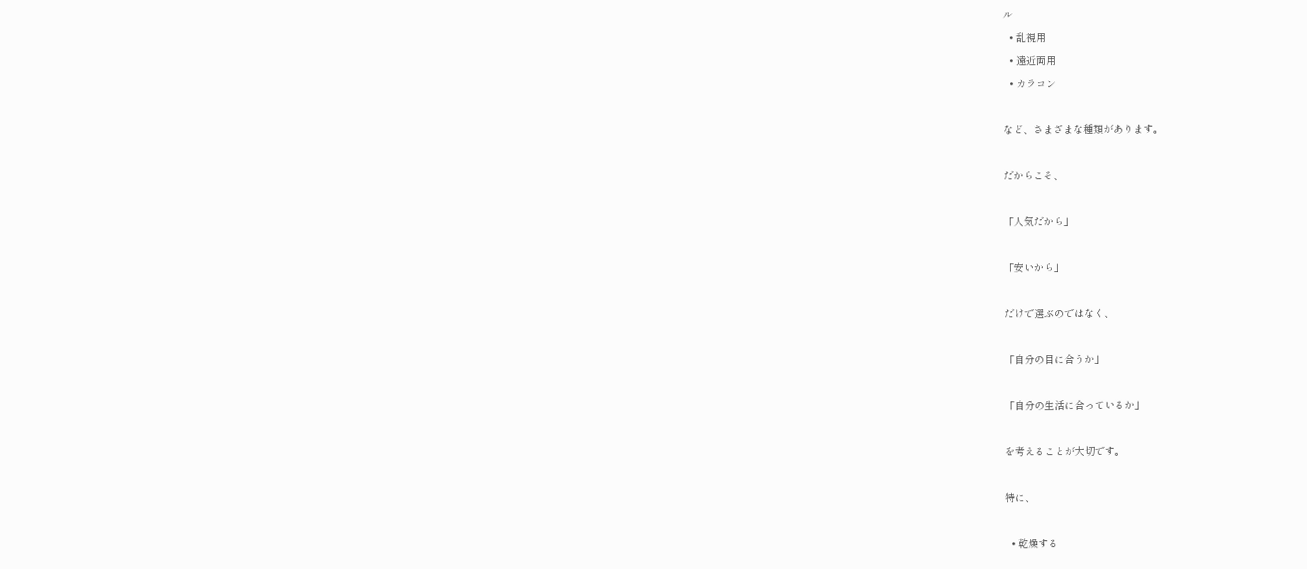ル
  • 乱視用
  • 遠近両用
  • カラコン

など、さまざまな種類があります。

だからこそ、

「人気だから」

「安いから」

だけで選ぶのではなく、

「自分の目に合うか」

「自分の生活に合っているか」

を考えることが大切です。

特に、

  • 乾燥する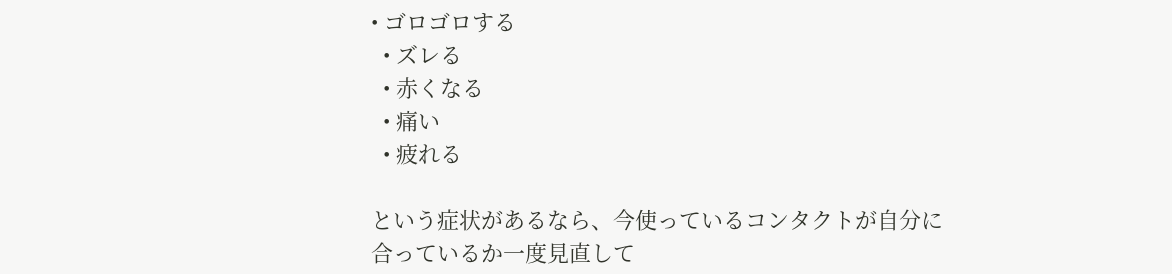• ゴロゴロする
  • ズレる
  • 赤くなる
  • 痛い
  • 疲れる

という症状があるなら、今使っているコンタクトが自分に合っているか一度見直して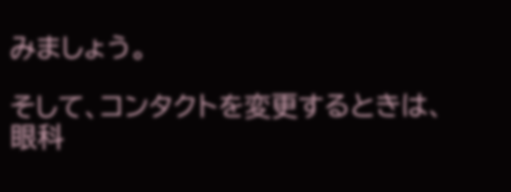みましょう。

そして、コンタクトを変更するときは、眼科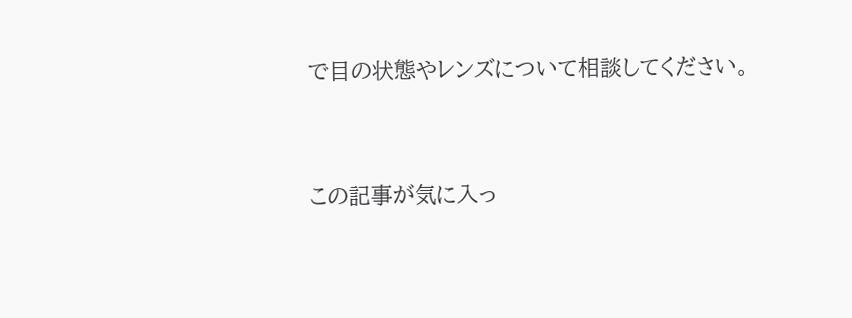で目の状態やレンズについて相談してください。


この記事が気に入っ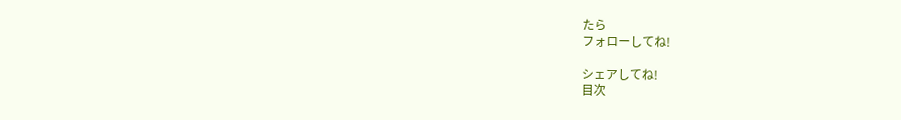たら
フォローしてね!

シェアしてね!
目次